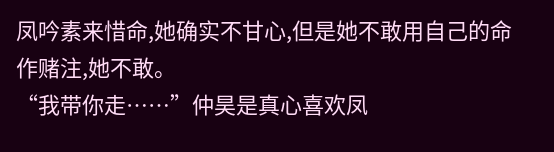凤吟素来惜命,她确实不甘心,但是她不敢用自己的命作赌注,她不敢。
“我带你走……”仲昊是真心喜欢凤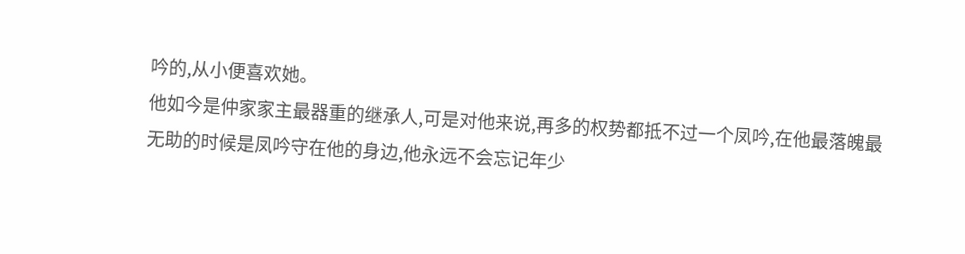吟的,从小便喜欢她。
他如今是仲家家主最器重的继承人,可是对他来说,再多的权势都抵不过一个凤吟,在他最落魄最无助的时候是凤吟守在他的身边,他永远不会忘记年少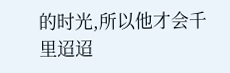的时光,所以他才会千里迢迢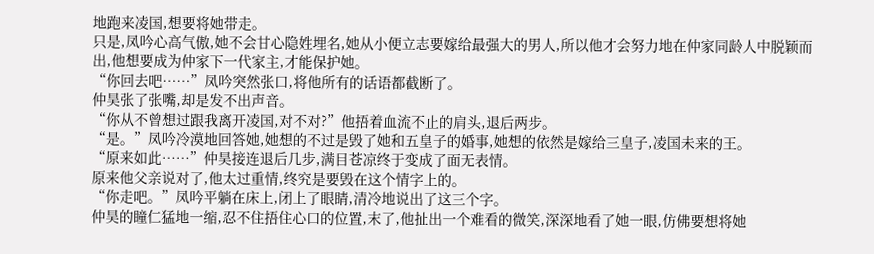地跑来凌国,想要将她带走。
只是,凤吟心高气傲,她不会甘心隐姓埋名,她从小便立志要嫁给最强大的男人,所以他才会努力地在仲家同龄人中脱颖而出,他想要成为仲家下一代家主,才能保护她。
“你回去吧……”凤吟突然张口,将他所有的话语都截断了。
仲昊张了张嘴,却是发不出声音。
“你从不曾想过跟我离开凌国,对不对?”他捂着血流不止的肩头,退后两步。
“是。”凤吟冷漠地回答她,她想的不过是毁了她和五皇子的婚事,她想的依然是嫁给三皇子,凌国未来的王。
“原来如此……”仲昊接连退后几步,满目苍凉终于变成了面无表情。
原来他父亲说对了,他太过重情,终究是要毁在这个情字上的。
“你走吧。”凤吟平躺在床上,闭上了眼睛,清冷地说出了这三个字。
仲昊的瞳仁猛地一缩,忍不住捂住心口的位置,末了,他扯出一个难看的微笑,深深地看了她一眼,仿佛要想将她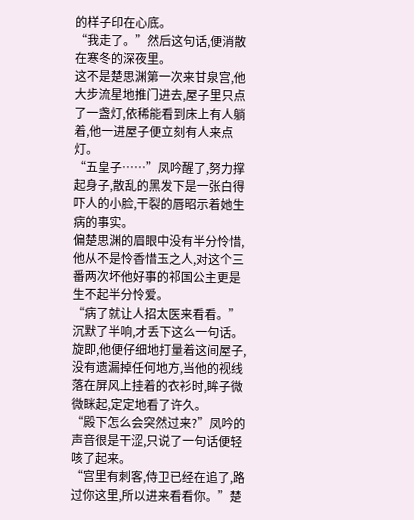的样子印在心底。
“我走了。”然后这句话,便消散在寒冬的深夜里。
这不是楚思渊第一次来甘泉宫,他大步流星地推门进去,屋子里只点了一盏灯,依稀能看到床上有人躺着,他一进屋子便立刻有人来点灯。
“五皇子……”凤吟醒了,努力撑起身子,散乱的黑发下是一张白得吓人的小脸,干裂的唇昭示着她生病的事实。
偏楚思渊的眉眼中没有半分怜惜,他从不是怜香惜玉之人,对这个三番两次坏他好事的祁国公主更是生不起半分怜爱。
“病了就让人招太医来看看。”沉默了半响,才丢下这么一句话。
旋即,他便仔细地打量着这间屋子,没有遗漏掉任何地方,当他的视线落在屏风上挂着的衣衫时,眸子微微眯起,定定地看了许久。
“殿下怎么会突然过来?”凤吟的声音很是干涩,只说了一句话便轻咳了起来。
“宫里有刺客,侍卫已经在追了,路过你这里,所以进来看看你。”楚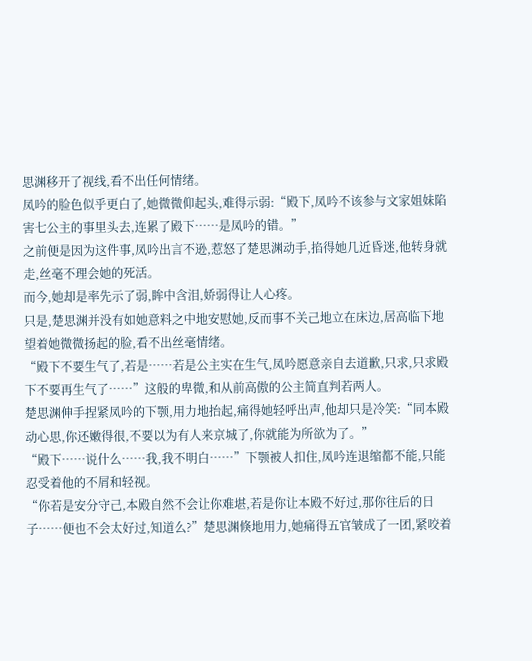思渊移开了视线,看不出任何情绪。
凤吟的脸色似乎更白了,她微微仰起头,难得示弱:“殿下,凤吟不该参与文家姐妹陷害七公主的事里头去,连累了殿下……是凤吟的错。”
之前便是因为这件事,凤吟出言不逊,惹怒了楚思渊动手,掐得她几近昏迷,他转身就走,丝毫不理会她的死活。
而今,她却是率先示了弱,眸中含泪,娇弱得让人心疼。
只是,楚思渊并没有如她意料之中地安慰她,反而事不关己地立在床边,居高临下地望着她微微扬起的脸,看不出丝毫情绪。
“殿下不要生气了,若是……若是公主实在生气,凤吟愿意亲自去道歉,只求,只求殿下不要再生气了……”这般的卑微,和从前高傲的公主简直判若两人。
楚思渊伸手捏紧凤吟的下颚,用力地抬起,痛得她轻呼出声,他却只是冷笑:“同本殿动心思,你还嫩得很,不要以为有人来京城了,你就能为所欲为了。”
“殿下……说什么……我,我不明白……”下颚被人扣住,凤吟连退缩都不能,只能忍受着他的不屑和轻视。
“你若是安分守己,本殿自然不会让你难堪,若是你让本殿不好过,那你往后的日子……便也不会太好过,知道么?”楚思渊倏地用力,她痛得五官皱成了一团,紧咬着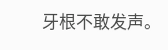牙根不敢发声。